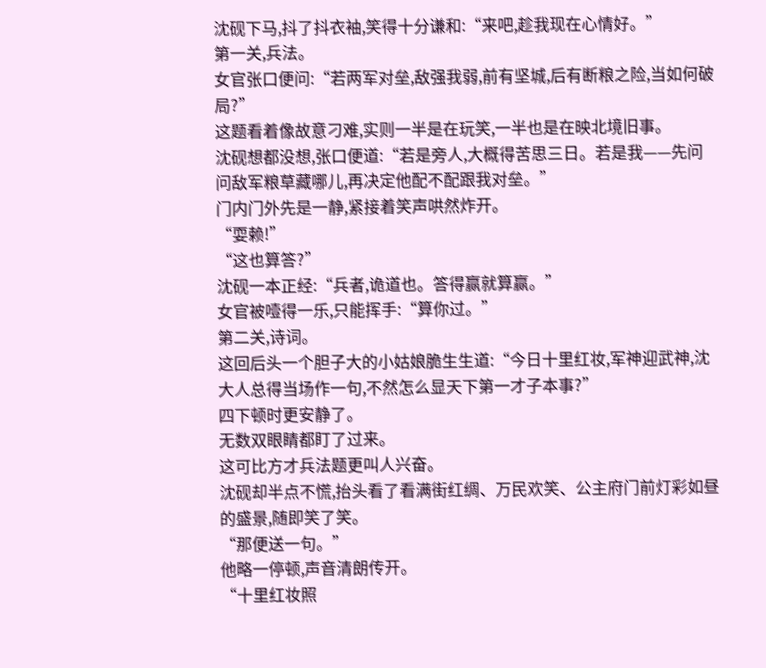沈砚下马,抖了抖衣袖,笑得十分谦和:“来吧,趁我现在心情好。”
第一关,兵法。
女官张口便问:“若两军对垒,敌强我弱,前有坚城,后有断粮之险,当如何破局?”
这题看着像故意刁难,实则一半是在玩笑,一半也是在映北境旧事。
沈砚想都没想,张口便道:“若是旁人,大概得苦思三日。若是我——先问问敌军粮草藏哪儿,再决定他配不配跟我对垒。”
门内门外先是一静,紧接着笑声哄然炸开。
“耍赖!”
“这也算答?”
沈砚一本正经:“兵者,诡道也。答得赢就算赢。”
女官被噎得一乐,只能挥手:“算你过。”
第二关,诗词。
这回后头一个胆子大的小姑娘脆生生道:“今日十里红妆,军神迎武神,沈大人总得当场作一句,不然怎么显天下第一才子本事?”
四下顿时更安静了。
无数双眼睛都盯了过来。
这可比方才兵法题更叫人兴奋。
沈砚却半点不慌,抬头看了看满街红绸、万民欢笑、公主府门前灯彩如昼的盛景,随即笑了笑。
“那便送一句。”
他略一停顿,声音清朗传开。
“十里红妆照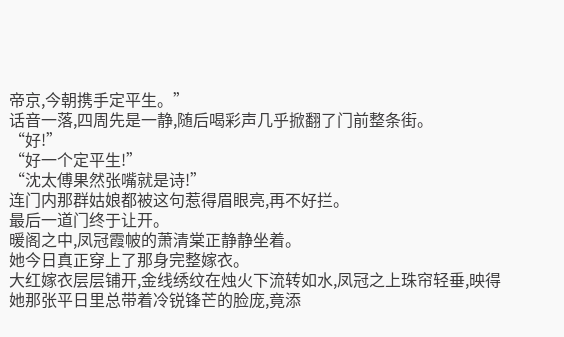帝京,今朝携手定平生。”
话音一落,四周先是一静,随后喝彩声几乎掀翻了门前整条街。
“好!”
“好一个定平生!”
“沈太傅果然张嘴就是诗!”
连门内那群姑娘都被这句惹得眉眼亮,再不好拦。
最后一道门终于让开。
暖阁之中,凤冠霞帔的萧清棠正静静坐着。
她今日真正穿上了那身完整嫁衣。
大红嫁衣层层铺开,金线绣纹在烛火下流转如水,凤冠之上珠帘轻垂,映得她那张平日里总带着冷锐锋芒的脸庞,竟添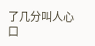了几分叫人心口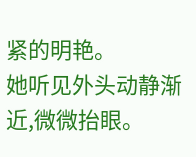紧的明艳。
她听见外头动静渐近,微微抬眼。